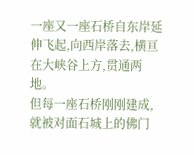一座又一座石桥自东岸延伸飞起,向西岸落去,横亘在大峡谷上方,贯通两地。
但每一座石桥刚刚建成,就被对面石城上的佛门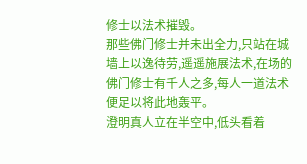修士以法术摧毁。
那些佛门修士并未出全力,只站在城墙上以逸待劳,遥遥施展法术,在场的佛门修士有千人之多,每人一道法术便足以将此地轰平。
澄明真人立在半空中,低头看着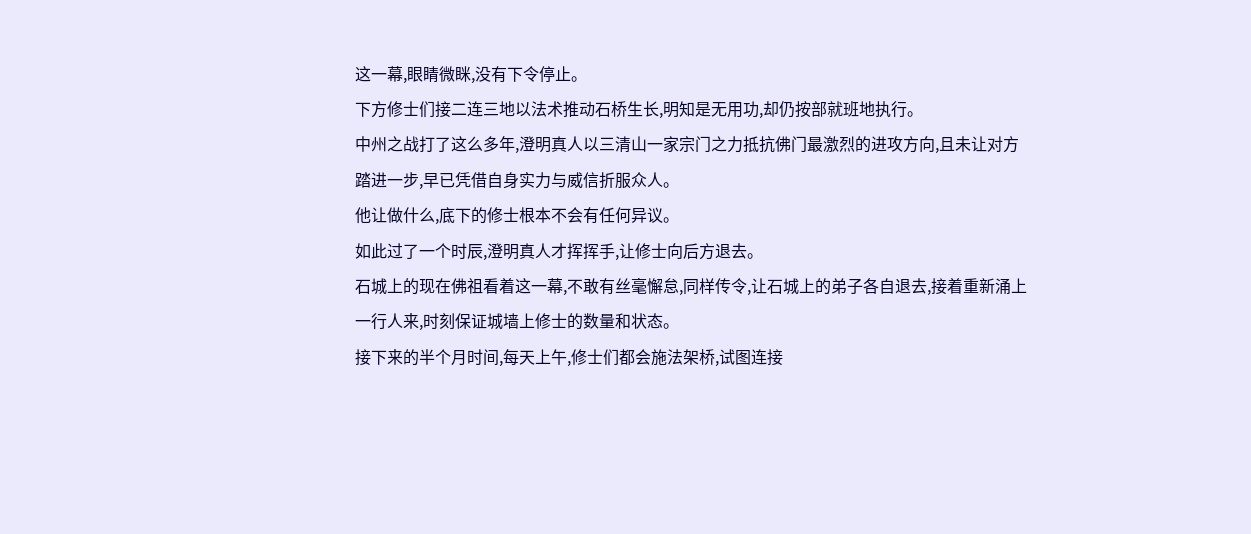这一幕,眼睛微眯,没有下令停止。
下方修士们接二连三地以法术推动石桥生长,明知是无用功,却仍按部就班地执行。
中州之战打了这么多年,澄明真人以三清山一家宗门之力抵抗佛门最激烈的进攻方向,且未让对方踏进一步,早已凭借自身实力与威信折服众人。
他让做什么,底下的修士根本不会有任何异议。
如此过了一个时辰,澄明真人才挥挥手,让修士向后方退去。
石城上的现在佛祖看着这一幕,不敢有丝毫懈怠,同样传令,让石城上的弟子各自退去,接着重新涌上一行人来,时刻保证城墙上修士的数量和状态。
接下来的半个月时间,每天上午,修士们都会施法架桥,试图连接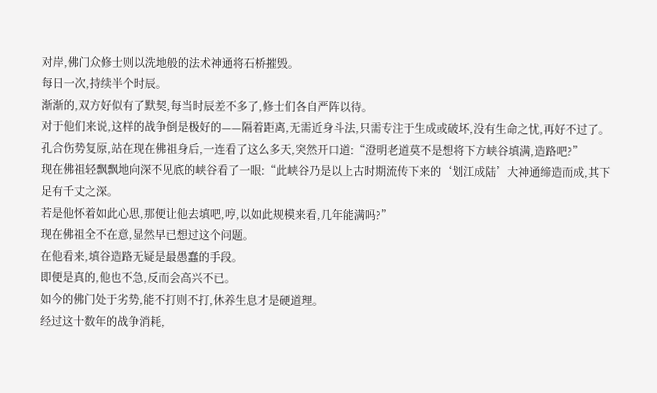对岸,佛门众修士则以洗地般的法术神通将石桥摧毁。
每日一次,持续半个时辰。
渐渐的,双方好似有了默契,每当时辰差不多了,修士们各自严阵以待。
对于他们来说,这样的战争倒是极好的——隔着距离,无需近身斗法,只需专注于生成或破坏,没有生命之忧,再好不过了。
孔合伤势复原,站在现在佛祖身后,一连看了这么多天,突然开口道:“澄明老道莫不是想将下方峡谷填满,造路吧?”
现在佛祖轻飘飘地向深不见底的峡谷看了一眼:“此峡谷乃是以上古时期流传下来的‘划江成陆’大神通缔造而成,其下足有千丈之深。
若是他怀着如此心思,那便让他去填吧,哼,以如此规模来看,几年能满吗?”
现在佛祖全不在意,显然早已想过这个问题。
在他看来,填谷造路无疑是最愚蠢的手段。
即便是真的,他也不急,反而会高兴不已。
如今的佛门处于劣势,能不打则不打,休养生息才是硬道理。
经过这十数年的战争消耗,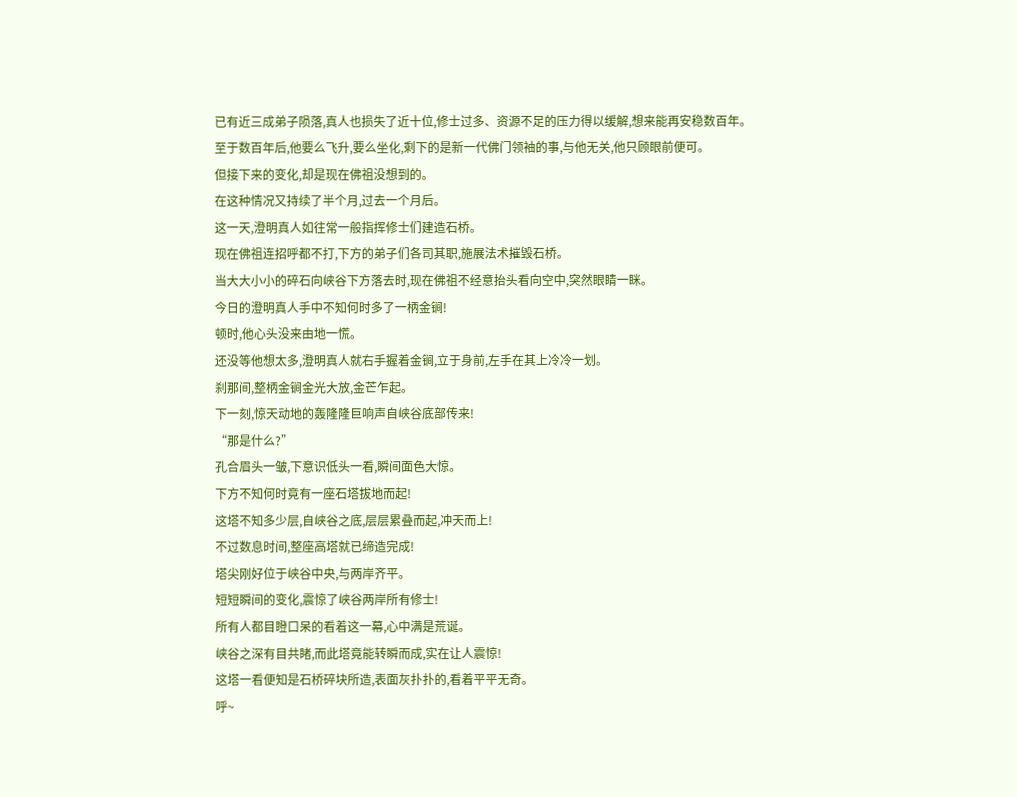已有近三成弟子陨落,真人也损失了近十位,修士过多、资源不足的压力得以缓解,想来能再安稳数百年。
至于数百年后,他要么飞升,要么坐化,剩下的是新一代佛门领袖的事,与他无关,他只顾眼前便可。
但接下来的变化,却是现在佛祖没想到的。
在这种情况又持续了半个月,过去一个月后。
这一天,澄明真人如往常一般指挥修士们建造石桥。
现在佛祖连招呼都不打,下方的弟子们各司其职,施展法术摧毁石桥。
当大大小小的碎石向峡谷下方落去时,现在佛祖不经意抬头看向空中,突然眼睛一眯。
今日的澄明真人手中不知何时多了一柄金锏!
顿时,他心头没来由地一慌。
还没等他想太多,澄明真人就右手握着金锏,立于身前,左手在其上冷冷一划。
刹那间,整柄金锏金光大放,金芒乍起。
下一刻,惊天动地的轰隆隆巨响声自峡谷底部传来!
“那是什么?”
孔合眉头一皱,下意识低头一看,瞬间面色大惊。
下方不知何时竟有一座石塔拔地而起!
这塔不知多少层,自峡谷之底,层层累叠而起,冲天而上!
不过数息时间,整座高塔就已缔造完成!
塔尖刚好位于峡谷中央,与两岸齐平。
短短瞬间的变化,震惊了峡谷两岸所有修士!
所有人都目瞪口呆的看着这一幕,心中满是荒诞。
峡谷之深有目共睹,而此塔竟能转瞬而成,实在让人震惊!
这塔一看便知是石桥碎块所造,表面灰扑扑的,看着平平无奇。
呼~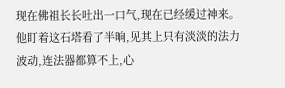现在佛祖长长吐出一口气,现在已经缓过神来。
他盯着这石塔看了半晌,见其上只有淡淡的法力波动,连法器都算不上,心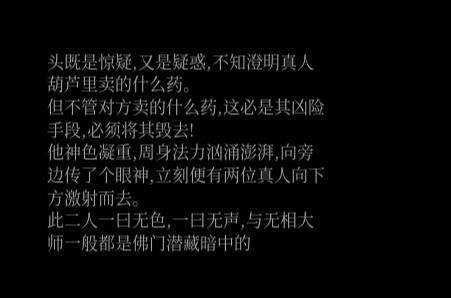头既是惊疑,又是疑惑,不知澄明真人葫芦里卖的什么药。
但不管对方卖的什么药,这必是其凶险手段,必须将其毁去!
他神色凝重,周身法力汹涌澎湃,向旁边传了个眼神,立刻便有两位真人向下方激射而去。
此二人一曰无色,一曰无声,与无相大师一般都是佛门潜藏暗中的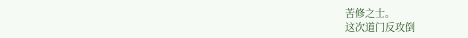苦修之士。
这次道门反攻倒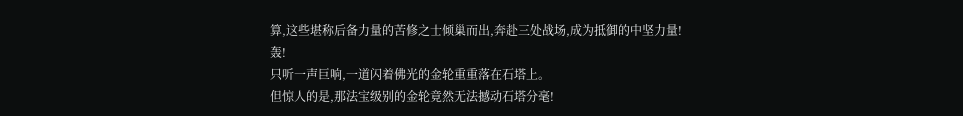算,这些堪称后备力量的苦修之士倾巢而出,奔赴三处战场,成为抵御的中坚力量!
轰!
只听一声巨响,一道闪着佛光的金轮重重落在石塔上。
但惊人的是,那法宝级别的金轮竟然无法撼动石塔分毫!